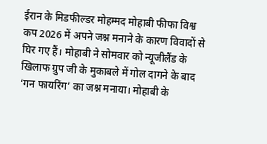ईरान के मिडफील्डर मोहम्मद मोहाबी फीफा विश्व कप 2026 में अपने जश्न मनाने के कारण विवादों से घिर गए हैं। मोहाबी ने सोमवार को न्यूजीलैंड के खिलाफ ग्रुप जी के मुकाबले में गोल दागने के बाद ‘गन फायरिंग’ का जश्न मनाया। मोहाबी के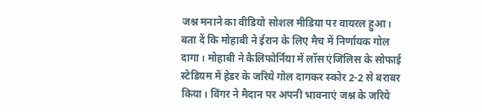जश्न मनाने का वीडियो सोशल मीडिया पर वायरल हुआ।
बता दें कि मोहाबी ने ईरान के लिए मैच में निर्णायक गोल दागा। मोहाबी ने कैलिफोर्निया में लॉस एंजिलिस के सोफाई स्टेडियम में हेडर के जरिये गोल दागकर स्कोर 2-2 से बराबर किया। विंगर ने मैदान पर अपनी भावनाएं जश्न के जरिये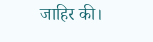जाहिर की।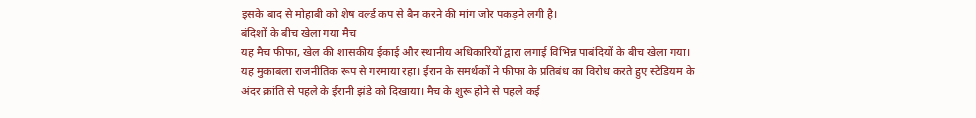इसके बाद से मोहाबी को शेष वर्ल्ड कप से बैन करने की मांग जोर पकड़ने लगी है।
बंदिशों के बीच खेला गया मैच
यह मैच फीफा, खेल की शासकीय ईकाई और स्थानीय अधिकारियों द्वारा लगाई विभिन्न पाबंदियों के बीच खेला गया। यह मुकाबला राजनीतिक रूप से गरमाया रहा। ईरान के समर्थकों ने फीफा के प्रतिबंध का विरोध करते हुए स्टेडियम के अंदर क्रांति से पहले के ईरानी झंडे को दिखाया। मैच के शुरू होने से पहले कई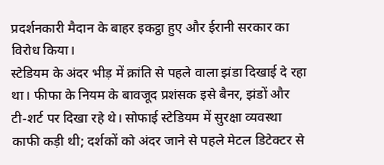प्रदर्शनकारी मैदान के बाहर इकट्ठा हुए और ईरानी सरकार का विरोध किया।
स्टेडियम के अंदर भीड़ में क्रांति से पहले वाला झंडा दिखाई दे रहा था। फीफा के नियम के बावजूद प्रशंसक इसे बैनर, झंडों और टी-शर्ट पर दिखा रहे थे। सोफाई स्टेडियम में सुरक्षा व्यवस्था काफी कड़ी थी; दर्शकों को अंदर जाने से पहले मेटल डिटेक्टर से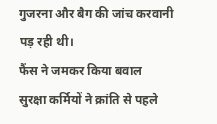गुजरना और बैग की जांच करवानी पड़ रही थी।
फैंस ने जमकर किया बवाल
सुरक्षा कर्मियों ने क्रांति से पहले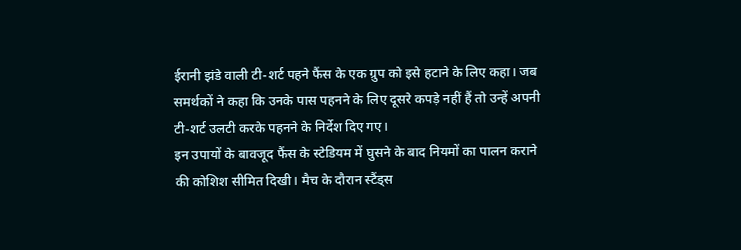ईरानी झंडे वाली टी-शर्ट पहने फैंस के एक ग्रुप को इसे हटाने के लिए कहा। जब समर्थकों ने कहा कि उनके पास पहनने के लिए दूसरे कपड़े नहीं हैं तो उन्हें अपनी टी-शर्ट उलटी करके पहनने के निर्देश दिए गए।
इन उपायों के बावजूद फैंस के स्टेडियम में घुसने के बाद नियमों का पालन कराने की कोशिश सीमित दिखी। मैच के दौरान स्टैंड्स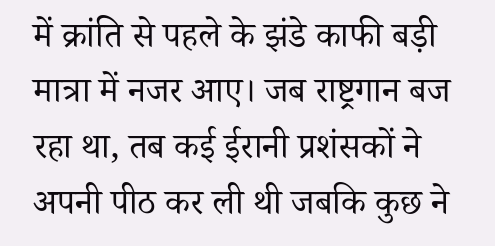में क्रांति से पहले के झंडे काफी बड़ी मात्रा में नजर आए। जब राष्ट्रगान बज रहा था, तब कई ईरानी प्रशंसकों ने अपनी पीठ कर ली थी जबकि कुछ ने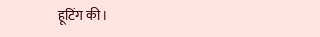हूटिंग की।